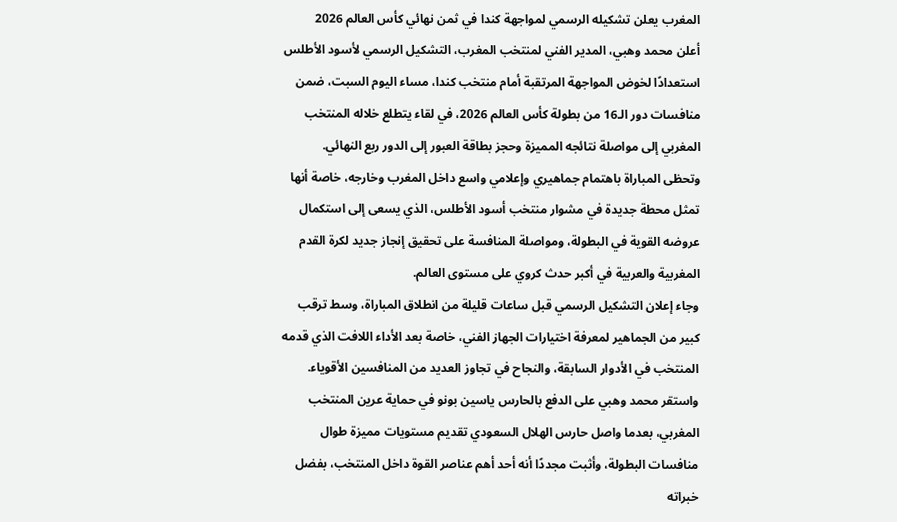المغرب يعلن تشكيله الرسمي لمواجهة كندا في ثمن نهائي كأس العالم 2026
أعلن محمد وهبي، المدير الفني لمنتخب المغرب، التشكيل الرسمي لأسود الأطلس استعدادًا لخوض المواجهة المرتقبة أمام منتخب كندا، مساء اليوم السبت، ضمن منافسات دور الـ16 من بطولة كأس العالم 2026، في لقاء يتطلع خلاله المنتخب المغربي إلى مواصلة نتائجه المميزة وحجز بطاقة العبور إلى الدور ربع النهائي.
وتحظى المباراة باهتمام جماهيري وإعلامي واسع داخل المغرب وخارجه، خاصة أنها تمثل محطة جديدة في مشوار منتخب أسود الأطلس، الذي يسعى إلى استكمال عروضه القوية في البطولة، ومواصلة المنافسة على تحقيق إنجاز جديد لكرة القدم المغربية والعربية في أكبر حدث كروي على مستوى العالم.
وجاء إعلان التشكيل الرسمي قبل ساعات قليلة من انطلاق المباراة، وسط ترقب كبير من الجماهير لمعرفة اختيارات الجهاز الفني، خاصة بعد الأداء اللافت الذي قدمه المنتخب في الأدوار السابقة، والنجاح في تجاوز العديد من المنافسين الأقوياء.
واستقر محمد وهبي على الدفع بالحارس ياسين بونو في حماية عرين المنتخب المغربي، بعدما واصل حارس الهلال السعودي تقديم مستويات مميزة طوال منافسات البطولة، وأثبت مجددًا أنه أحد أهم عناصر القوة داخل المنتخب، بفضل خبراته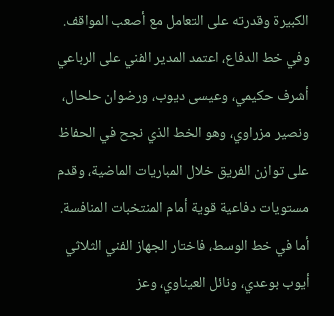الكبيرة وقدرته على التعامل مع أصعب المواقف.
وفي خط الدفاع، اعتمد المدير الفني على الرباعي أشرف حكيمي، وعيسى ديوب، ورضوان حلحال، ونصير مزراوي، وهو الخط الذي نجح في الحفاظ على توازن الفريق خلال المباريات الماضية، وقدم مستويات دفاعية قوية أمام المنتخبات المنافسة.
أما في خط الوسط، فاختار الجهاز الفني الثلاثي أيوب بوعدي، ونائل العيناوي، وعز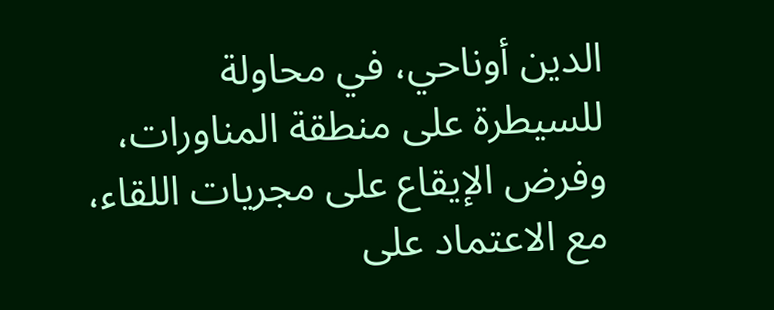الدين أوناحي، في محاولة للسيطرة على منطقة المناورات، وفرض الإيقاع على مجريات اللقاء، مع الاعتماد على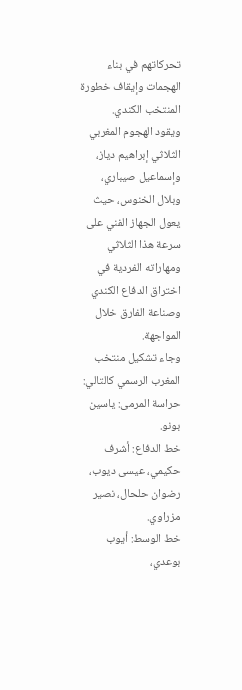تحركاتهم في بناء الهجمات وإيقاف خطورة المنتخب الكندي.
ويقود الهجوم المغربي الثلاثي إبراهيم دياز، وإسماعيل صيباري، وبلال الخنوس، حيث يعول الجهاز الفني على سرعة هذا الثلاثي ومهاراته الفردية في اختراق الدفاع الكندي وصناعة الفارق خلال المواجهة.
وجاء تشكيل منتخب المغرب الرسمي كالتالي:
حراسة المرمى: ياسين بونو.
خط الدفاع: أشرف حكيمي، عيسى ديوب، رضوان حلحال، نصير مزراوي.
خط الوسط: أيوب بوعدي،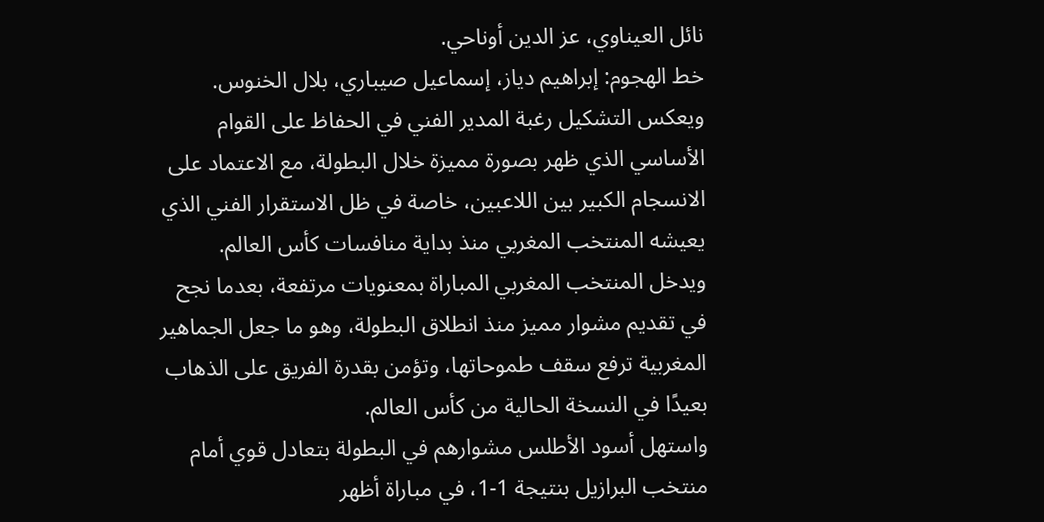نائل العيناوي، عز الدين أوناحي.
خط الهجوم: إبراهيم دياز، إسماعيل صيباري، بلال الخنوس.
ويعكس التشكيل رغبة المدير الفني في الحفاظ على القوام الأساسي الذي ظهر بصورة مميزة خلال البطولة، مع الاعتماد على الانسجام الكبير بين اللاعبين، خاصة في ظل الاستقرار الفني الذي يعيشه المنتخب المغربي منذ بداية منافسات كأس العالم.
ويدخل المنتخب المغربي المباراة بمعنويات مرتفعة، بعدما نجح في تقديم مشوار مميز منذ انطلاق البطولة، وهو ما جعل الجماهير المغربية ترفع سقف طموحاتها، وتؤمن بقدرة الفريق على الذهاب بعيدًا في النسخة الحالية من كأس العالم.
واستهل أسود الأطلس مشوارهم في البطولة بتعادل قوي أمام منتخب البرازيل بنتيجة 1-1، في مباراة أظهر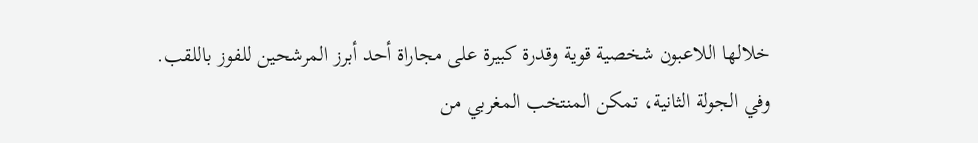خلالها اللاعبون شخصية قوية وقدرة كبيرة على مجاراة أحد أبرز المرشحين للفوز باللقب.
وفي الجولة الثانية، تمكن المنتخب المغربي من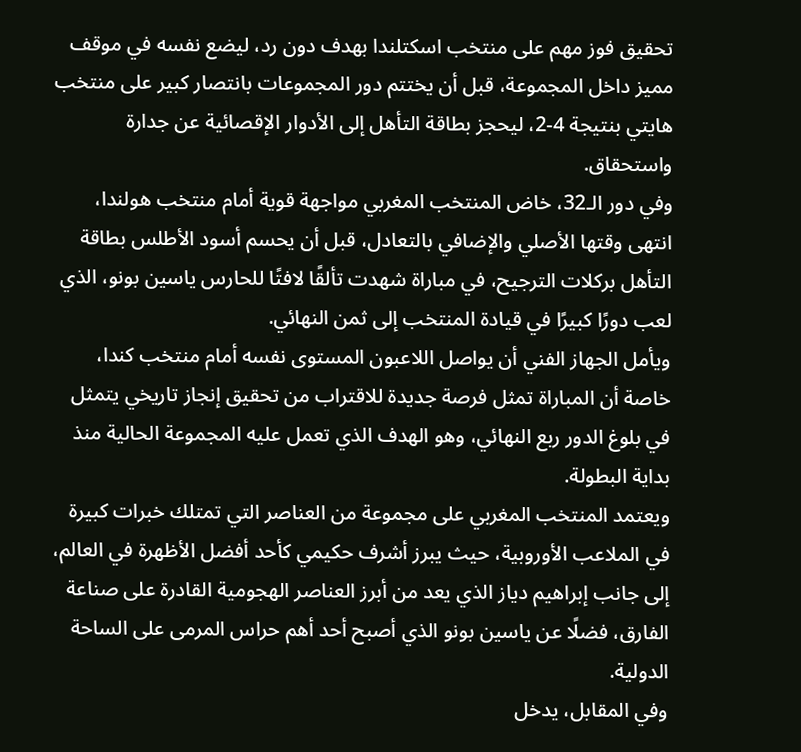تحقيق فوز مهم على منتخب اسكتلندا بهدف دون رد، ليضع نفسه في موقف مميز داخل المجموعة، قبل أن يختتم دور المجموعات بانتصار كبير على منتخب هايتي بنتيجة 4-2، ليحجز بطاقة التأهل إلى الأدوار الإقصائية عن جدارة واستحقاق.
وفي دور الـ32، خاض المنتخب المغربي مواجهة قوية أمام منتخب هولندا، انتهى وقتها الأصلي والإضافي بالتعادل، قبل أن يحسم أسود الأطلس بطاقة التأهل بركلات الترجيح، في مباراة شهدت تألقًا لافتًا للحارس ياسين بونو، الذي لعب دورًا كبيرًا في قيادة المنتخب إلى ثمن النهائي.
ويأمل الجهاز الفني أن يواصل اللاعبون المستوى نفسه أمام منتخب كندا، خاصة أن المباراة تمثل فرصة جديدة للاقتراب من تحقيق إنجاز تاريخي يتمثل في بلوغ الدور ربع النهائي، وهو الهدف الذي تعمل عليه المجموعة الحالية منذ بداية البطولة.
ويعتمد المنتخب المغربي على مجموعة من العناصر التي تمتلك خبرات كبيرة في الملاعب الأوروبية، حيث يبرز أشرف حكيمي كأحد أفضل الأظهرة في العالم، إلى جانب إبراهيم دياز الذي يعد من أبرز العناصر الهجومية القادرة على صناعة الفارق، فضلًا عن ياسين بونو الذي أصبح أحد أهم حراس المرمى على الساحة الدولية.
وفي المقابل، يدخل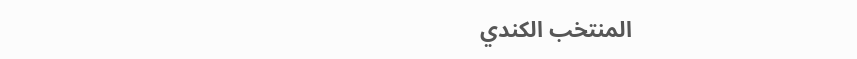المنتخب الكندي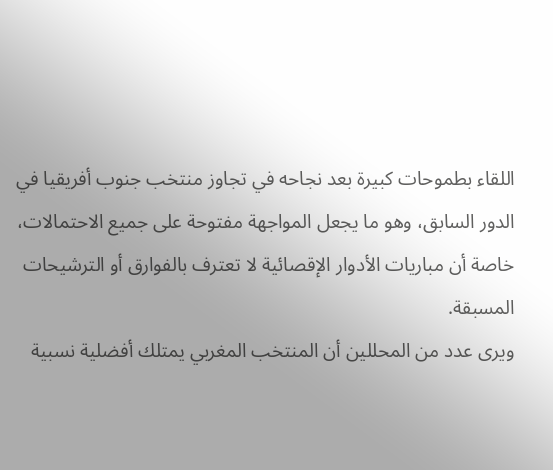اللقاء بطموحات كبيرة بعد نجاحه في تجاوز منتخب جنوب أفريقيا في الدور السابق، وهو ما يجعل المواجهة مفتوحة على جميع الاحتمالات، خاصة أن مباريات الأدوار الإقصائية لا تعترف بالفوارق أو الترشيحات المسبقة.
ويرى عدد من المحللين أن المنتخب المغربي يمتلك أفضلية نسبية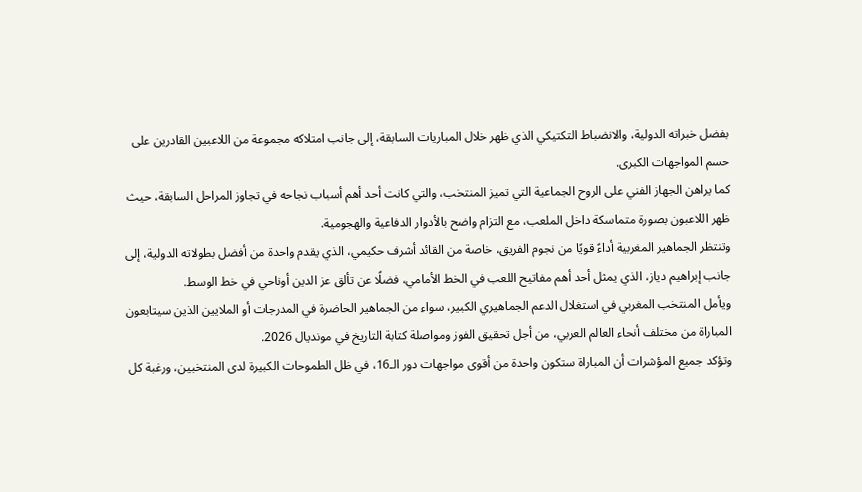بفضل خبراته الدولية، والانضباط التكتيكي الذي ظهر خلال المباريات السابقة، إلى جانب امتلاكه مجموعة من اللاعبين القادرين على حسم المواجهات الكبرى.
كما يراهن الجهاز الفني على الروح الجماعية التي تميز المنتخب، والتي كانت أحد أهم أسباب نجاحه في تجاوز المراحل السابقة، حيث ظهر اللاعبون بصورة متماسكة داخل الملعب، مع التزام واضح بالأدوار الدفاعية والهجومية.
وتنتظر الجماهير المغربية أداءً قويًا من نجوم الفريق، خاصة من القائد أشرف حكيمي، الذي يقدم واحدة من أفضل بطولاته الدولية، إلى جانب إبراهيم دياز، الذي يمثل أحد أهم مفاتيح اللعب في الخط الأمامي، فضلًا عن تألق عز الدين أوناحي في خط الوسط.
ويأمل المنتخب المغربي في استغلال الدعم الجماهيري الكبير، سواء من الجماهير الحاضرة في المدرجات أو الملايين الذين سيتابعون المباراة من مختلف أنحاء العالم العربي، من أجل تحقيق الفوز ومواصلة كتابة التاريخ في مونديال 2026.
وتؤكد جميع المؤشرات أن المباراة ستكون واحدة من أقوى مواجهات دور الـ16، في ظل الطموحات الكبيرة لدى المنتخبين، ورغبة كل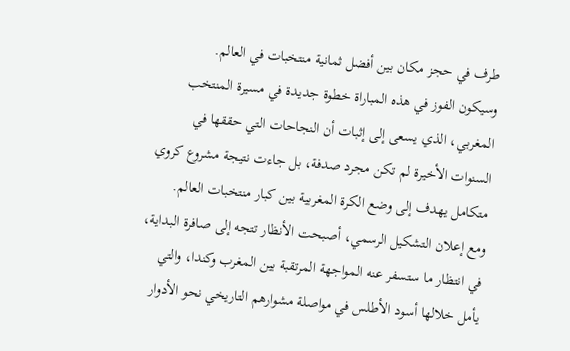طرف في حجز مكان بين أفضل ثمانية منتخبات في العالم.
وسيكون الفوز في هذه المباراة خطوة جديدة في مسيرة المنتخب المغربي، الذي يسعى إلى إثبات أن النجاحات التي حققها في السنوات الأخيرة لم تكن مجرد صدفة، بل جاءت نتيجة مشروع كروي متكامل يهدف إلى وضع الكرة المغربية بين كبار منتخبات العالم.
ومع إعلان التشكيل الرسمي، أصبحت الأنظار تتجه إلى صافرة البداية، في انتظار ما ستسفر عنه المواجهة المرتقبة بين المغرب وكندا، والتي يأمل خلالها أسود الأطلس في مواصلة مشوارهم التاريخي نحو الأدوار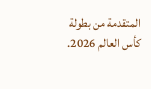المتقدمة من بطولة كأس العالم 2026.